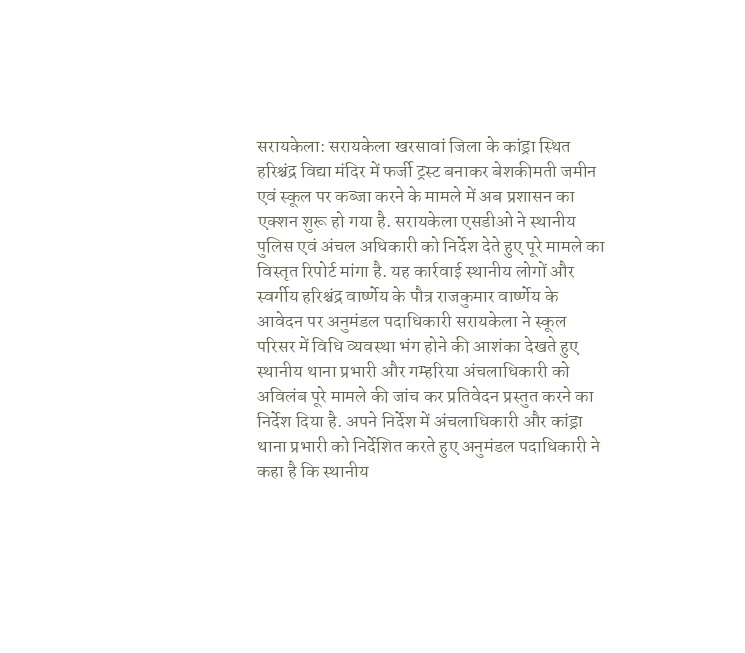सरायकेला: सरायकेला खरसावां जिला के कांड्रा स्थित हरिश्चंद्र विद्या मंदिर में फर्जी ट्रस्ट बनाकर बेशकीमती जमीन एवं स्कूल पर कब्जा करने के मामले में अब प्रशासन का एक्शन शुरू हो गया है. सरायकेला एसडीओ ने स्थानीय पुलिस एवं अंचल अधिकारी को निर्देश देते हुए पूरे मामले का विस्तृत रिपोर्ट मांगा है. यह कार्रवाई स्थानीय लोगों और स्वर्गीय हरिश्चंद्र वार्ष्णेय के पौत्र राजकुमार वार्ष्णेय के आवेदन पर अनुमंडल पदाधिकारी सरायकेला ने स्कूल परिसर में विधि व्यवस्था भंग होने की आशंका देखते हुए स्थानीय थाना प्रभारी और गम्हरिया अंचलाधिकारी को अविलंब पूरे मामले की जांच कर प्रतिवेदन प्रस्तुत करने का निर्देश दिया है. अपने निर्देश में अंचलाधिकारी और कांड्रा थाना प्रभारी को निर्देशित करते हुए अनुमंडल पदाधिकारी ने कहा है कि स्थानीय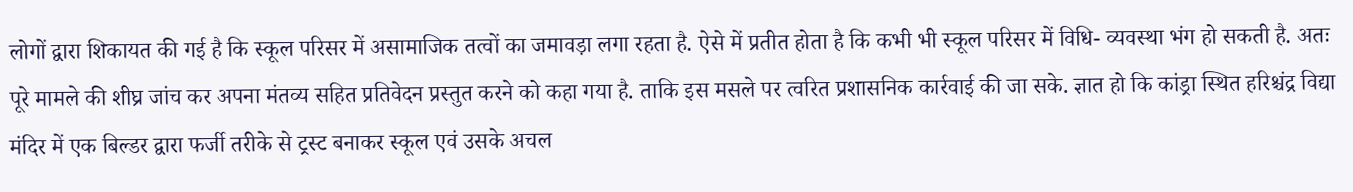लोगों द्वारा शिकायत की गई है कि स्कूल परिसर में असामाजिक तत्वों का जमावड़ा लगा रहता है. ऐसे में प्रतीत होता है कि कभी भी स्कूल परिसर में विधि- व्यवस्था भंग हो सकती है. अतः पूरे मामले की शीघ्र जांच कर अपना मंतव्य सहित प्रतिवेदन प्रस्तुत करने को कहा गया है. ताकि इस मसले पर त्वरित प्रशासनिक कार्रवाई की जा सके. ज्ञात हो कि कांड्रा स्थित हरिश्चंद्र विद्या मंदिर में एक बिल्डर द्वारा फर्जी तरीके से ट्रस्ट बनाकर स्कूल एवं उसके अचल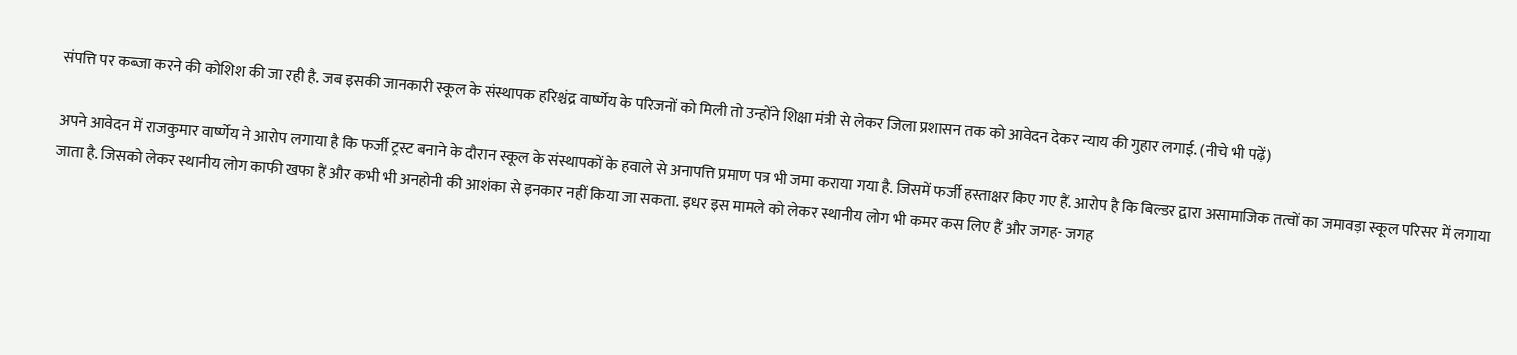संपत्ति पर कब्जा करने की कोशिश की जा रही है. जब इसकी जानकारी स्कूल के संस्थापक हरिश्चंद्र वार्ष्णेय के परिजनों को मिली तो उन्होंने शिक्षा मंत्री से लेकर जिला प्रशासन तक को आवेदन देकर न्याय की गुहार लगाई. (नीचे भी पढ़ें)

अपने आवेदन में राजकुमार वार्ष्णेय ने आरोप लगाया है कि फर्जी ट्रस्ट बनाने के दौरान स्कूल के संस्थापकों के हवाले से अनापत्ति प्रमाण पत्र भी जमा कराया गया है. जिसमें फर्जी हस्ताक्षर किए गए हैं. आरोप है कि बिल्डर द्वारा असामाजिक तत्वों का जमावड़ा स्कूल परिसर में लगाया जाता है. जिसको लेकर स्थानीय लोग काफी खफा हैं और कभी भी अनहोनी की आशंका से इनकार नहीं किया जा सकता. इधर इस मामले को लेकर स्थानीय लोग भी कमर कस लिए हैं और जगह- जगह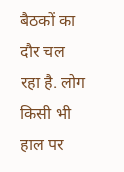बैठकों का दौर चल रहा है. लोग किसी भी हाल पर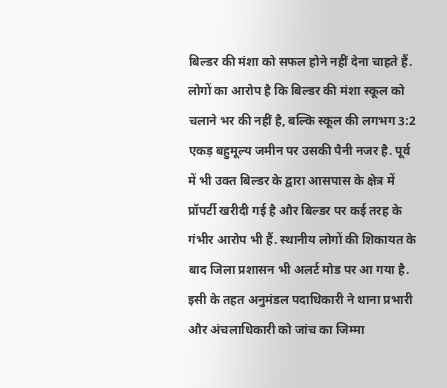बिल्डर की मंशा को सफल होने नहीं देना चाहते हैं. लोगों का आरोप है कि बिल्डर की मंशा स्कूल को चलाने भर की नहीं है, बल्कि स्कूल की लगभग 3:2 एकड़ बहुमूल्य जमीन पर उसकी पैनी नजर है. पूर्व में भी उक्त बिल्डर के द्वारा आसपास के क्षेत्र में प्रॉपर्टी खरीदी गई है और बिल्डर पर कई तरह के गंभीर आरोप भी हैं. स्थानीय लोगों की शिकायत के बाद जिला प्रशासन भी अलर्ट मोड पर आ गया है. इसी के तहत अनुमंडल पदाधिकारी ने थाना प्रभारी और अंचलाधिकारी को जांच का जिम्मा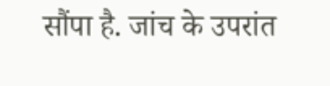सौंपा है. जांच के उपरांत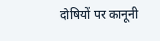दोषियों पर कानूनी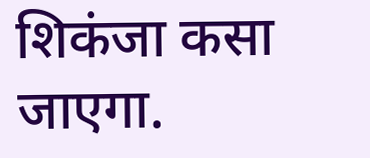शिकंजा कसा जाएगा.